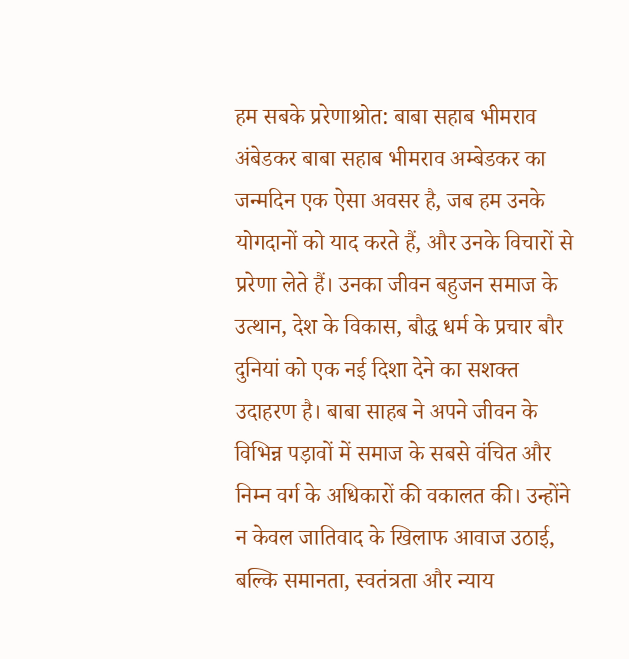हम सबके प्ररेणाश्रोत: बाबा सहाब भीमराव अंबेडकर बाबा सहाब भीमराव अम्बेडकर का जन्मदिन एक ऐसा अवसर है, जब हम उनके योगदानों को याद करते हैं, और उनके विचारों से प्ररेणा लेते हैं। उनका जीवन बहुजन समाज के उत्थान, देश के विकास, बौद्ध धर्म के प्रचार बौर दुनियां को एक नई दिशा देने का सशक्त उदाहरण है। बाबा साहब ने अपने जीवन के विभिन्न पड़ावों में समाज के सबसे वंचित और निम्न वर्ग के अधिकारों की वकालत की। उन्होंने न केवल जातिवाद के खिलाफ आवाज उठाई, बल्कि समानता, स्वतंत्रता और न्याय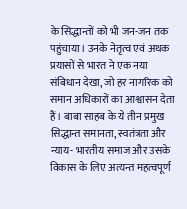के सिद्धान्तों को भी जन-जन तक पहुंचाया। उनके नेतृत्व एवं अथक प्रयासों से भारत ने एक नया संबिधान देखा, जो हर नागरिक को समान अधिकारों का आश्वासन देता हैं। बाबा साहब के ये तीन प्रमुख सिद्धान्त समानता, स्वतंत्रता और न्याय- भारतीय समाज और उसके विकास के लिए अत्यन्त महत्वपूर्ण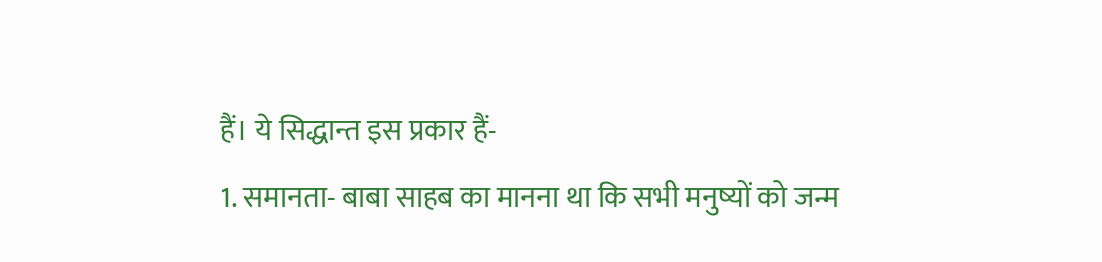हैं। ये सिद्धान्त इस प्रकार हैं-
1. समानता- बाबा साहब का मानना था कि सभी मनुष्यों को जन्म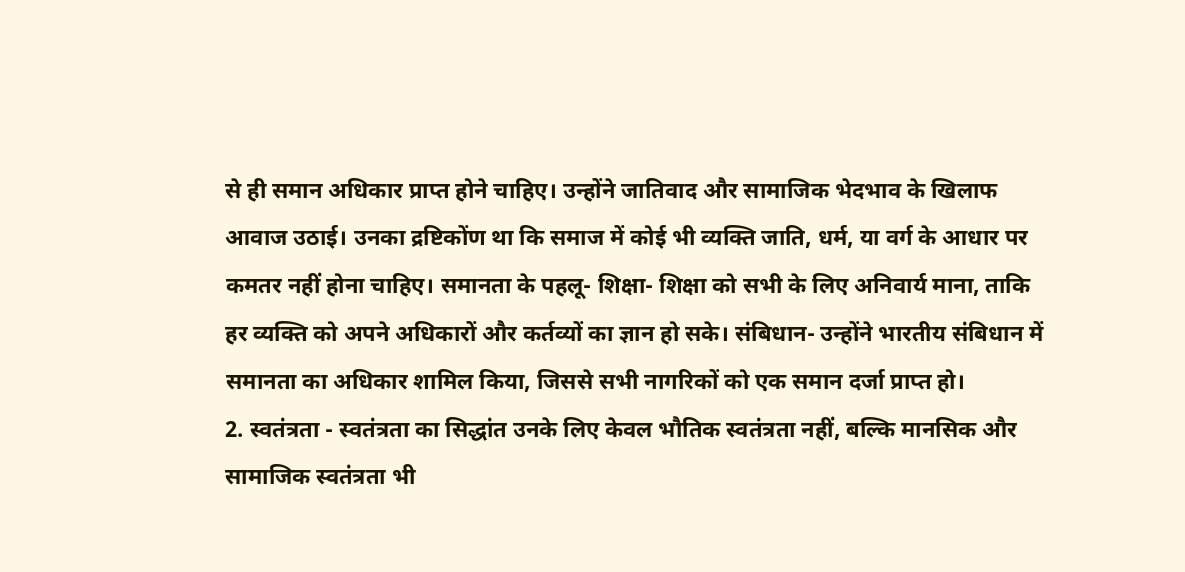से ही समान अधिकार प्राप्त होने चाहिए। उन्होंने जातिवाद और सामाजिक भेदभाव के खिलाफ आवाज उठाई। उनका द्रष्टिकोंण था कि समाज में कोई भी व्यक्ति जाति, धर्म, या वर्ग के आधार पर कमतर नहीं होना चाहिए। समानता के पहलू- शिक्षा- शिक्षा को सभी के लिए अनिवार्य माना, ताकि हर व्यक्ति को अपने अधिकारों और कर्तव्यों का ज्ञान हो सके। संबिधान- उन्होंने भारतीय संबिधान में समानता का अधिकार शामिल किया, जिससे सभी नागरिकों को एक समान दर्जा प्राप्त हो।
2. स्वतंत्रता - स्वतंत्रता का सिद्धांत उनके लिए केवल भौतिक स्वतंत्रता नहीं, बल्कि मानसिक और सामाजिक स्वतंत्रता भी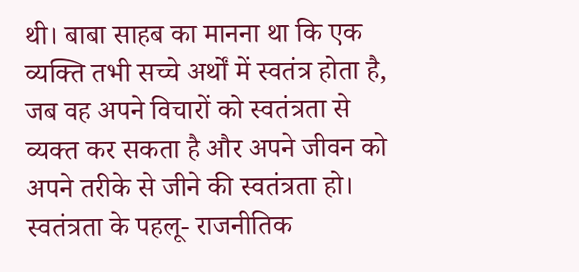थी। बाबा साहब का मानना था कि एक व्यक्ति तभी सच्चे अर्थों में स्वतंत्र होता है, जब वह अपने विचारों को स्वतंत्रता से व्यक्त कर सकता है और अपने जीवन को अपने तरीके से जीने की स्वतंत्रता हो। स्वतंत्रता के पहलू- राजनीतिक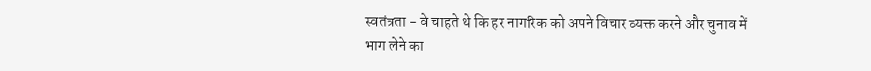स्वतंत्रता - वे चाहते थे कि हर नागरिक को अपने विचार व्यक्त करने और चुनाव में भाग लेने का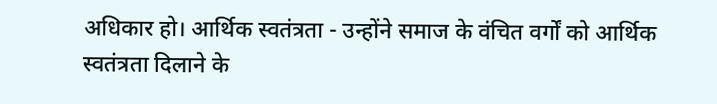अधिकार हो। आर्थिक स्वतंत्रता - उन्होंने समाज के वंचित वर्गों को आर्थिक स्वतंत्रता दिलाने के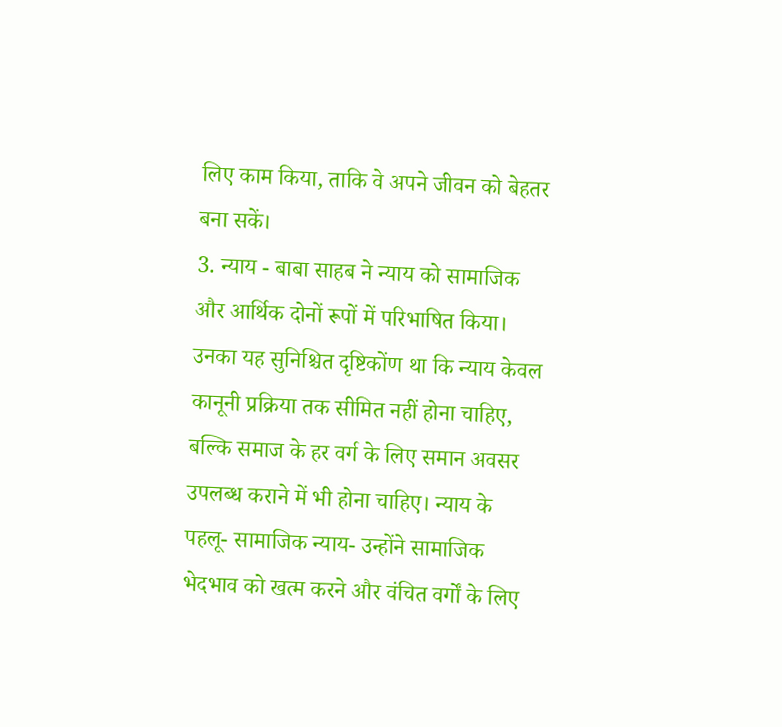लिए काम किया, ताकि वे अपने जीवन को बेहतर बना सकें।
3. न्याय - बाबा साहब ने न्याय को सामाजिक और आर्थिक दोनों रूपों में परिभाषित किया। उनका यह सुनिश्चित दृष्टिकोंण था कि न्याय केवल कानूनी प्रक्रिया तक सीमित नहीं होना चाहिए, बल्कि समाज के हर वर्ग के लिए समान अवसर उपलब्ध कराने में भी होना चाहिए। न्याय के पहलू- सामाजिक न्याय- उन्होंने सामाजिक भेदभाव को खत्म करने और वंचित वर्गों के लिए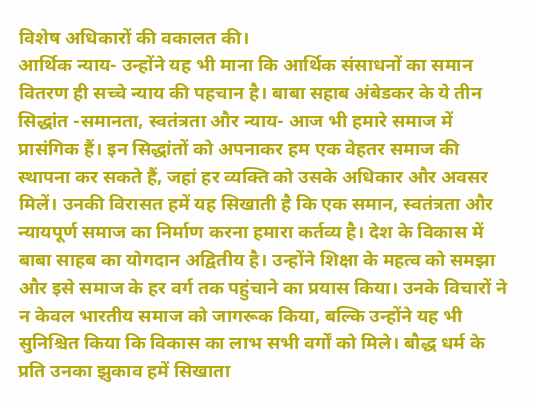विशेष अधिकारों की वकालत की।
आर्थिक न्याय- उन्होंने यह भी माना कि आर्थिक संसाधनों का समान वितरण ही सच्चे न्याय की पहचान है। बाबा सहाब अंबेडकर के ये तीन सिद्धांत -समानता, स्वतंत्रता और न्याय- आज भी हमारे समाज में प्रासंगिक हैं। इन सिद्धांतों को अपनाकर हम एक वेहतर समाज की स्थापना कर सकते हैं, जहां हर व्यक्ति को उसके अधिकार और अवसर मिलें। उनकी विरासत हमें यह सिखाती है कि एक समान, स्वतंत्रता और न्यायपूर्ण समाज का निर्माण करना हमारा कर्तव्य है। देश के विकास में बाबा साहब का योगदान अद्वितीय है। उन्होंने शिक्षा के महत्व को समझा और इसे समाज के हर वर्ग तक पहुंचाने का प्रयास किया। उनके विचारों ने न केवल भारतीय समाज को जागरूक किया, बल्कि उन्होंने यह भी सुनिश्चित किया कि विकास का लाभ सभी वर्गों को मिले। बौद्ध धर्म के प्रति उनका झुकाव हमें सिखाता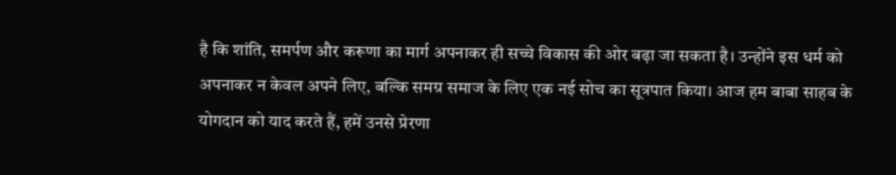है कि शांति, समर्पण और करूणा का मार्ग अपनाकर ही सच्चे विकास की ओर बढ़ा जा सकता है। उन्होंने इस धर्म को अपनाकर न केवल अपने लिए, बल्कि समग्र समाज के लिए एक नई सोच का सूत्रपात किया। आज हम बाबा साहब के योगदान को याद करते हैं, हमें उनसे प्रेरणा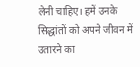लेनी चाहिए। हमें उनके सिद्धांतों को अपने जीवन में उतारने का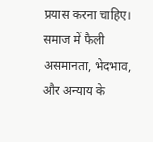प्रयास करना चाहिए। समाज में फैली असमानता, भेदभाव, और अन्याय के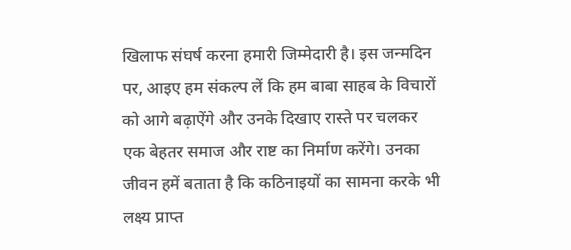खिलाफ संघर्ष करना हमारी जिम्मेदारी है। इस जन्मदिन पर, आइए हम संकल्प लें कि हम बाबा साहब के विचारों को आगे बढ़ाऐंगे और उनके दिखाए रास्ते पर चलकर एक बेहतर समाज और राष्ट का निर्माण करेंगे। उनका जीवन हमें बताता है कि कठिनाइयों का सामना करके भी लक्ष्य प्राप्त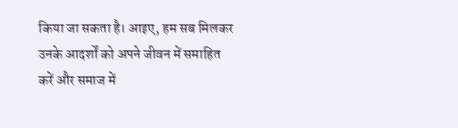किया जा सकता है। आइए, हम सब मिलकर उनके आदर्शों को अपने जीवन में समाहित करें और समाज में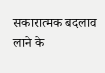सकारात्मक बदलाव लाने के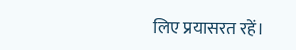लिए प्रयासरत रहें।